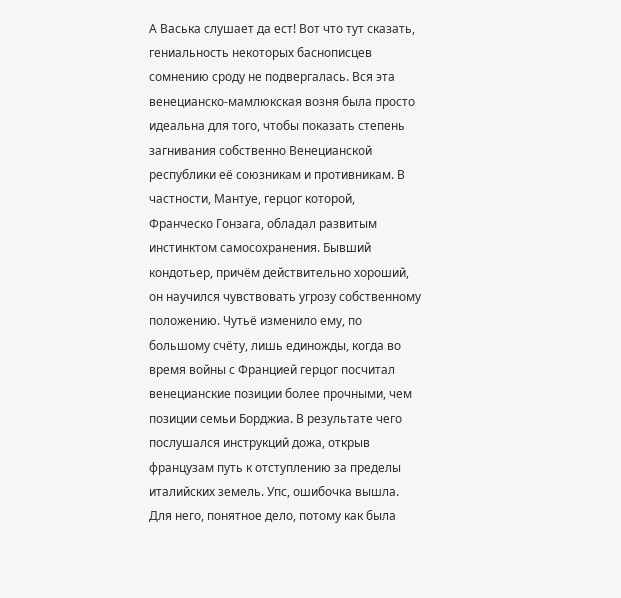А Васька слушает да ест! Вот что тут сказать, гениальность некоторых баснописцев сомнению сроду не подвергалась. Вся эта венецианско-мамлюкская возня была просто идеальна для того, чтобы показать степень загнивания собственно Венецианской республики её союзникам и противникам. В частности, Мантуе, герцог которой, Франческо Гонзага, обладал развитым инстинктом самосохранения. Бывший кондотьер, причём действительно хороший, он научился чувствовать угрозу собственному положению. Чутьё изменило ему, по большому счёту, лишь единожды, когда во время войны с Францией герцог посчитал венецианские позиции более прочными, чем позиции семьи Борджиа. В результате чего послушался инструкций дожа, открыв французам путь к отступлению за пределы италийских земель. Упс, ошибочка вышла. Для него, понятное дело, потому как была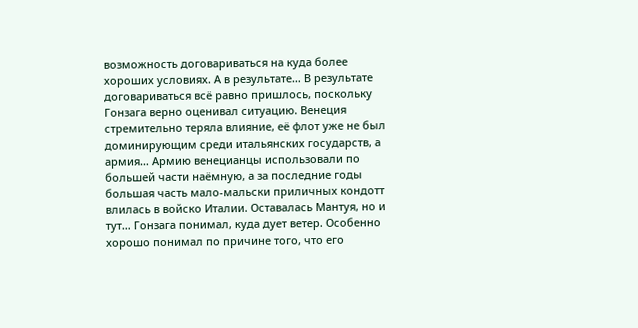возможность договариваться на куда более хороших условиях. А в результате… В результате договариваться всё равно пришлось, поскольку Гонзага верно оценивал ситуацию. Венеция стремительно теряла влияние, её флот уже не был доминирующим среди итальянских государств, а армия… Армию венецианцы использовали по большей части наёмную, а за последние годы большая часть мало-мальски приличных кондотт влилась в войско Италии. Оставалась Мантуя, но и тут… Гонзага понимал, куда дует ветер. Особенно хорошо понимал по причине того, что его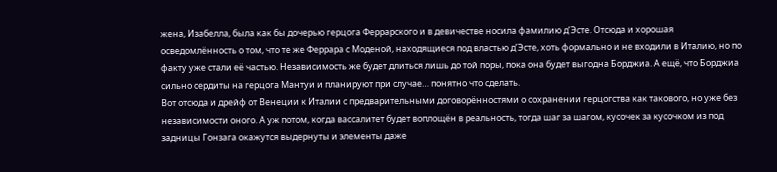жена, Изабелла, была как бы дочерью герцога Феррарского и в девичестве носила фамилию д’Эсте. Отсюда и хорошая осведомлённость о том, что те же Феррара с Моденой, находящиеся под властью д’Эсте, хоть формально и не входили в Италию, но по факту уже стали её частью. Независимость же будет длиться лишь до той поры, пока она будет выгодна Борджиа. А ещё, что Борджиа сильно сердиты на герцога Мантуи и планируют при случае… понятно что сделать.
Вот отсюда и дрейф от Венеции к Италии с предварительными договорённостями о сохранении герцогства как такового, но уже без независимости оного. А уж потом, когда вассалитет будет воплощён в реальность, тогда шаг за шагом, кусочек за кусочком из под задницы Гонзага окажутся выдернуты и элементы даже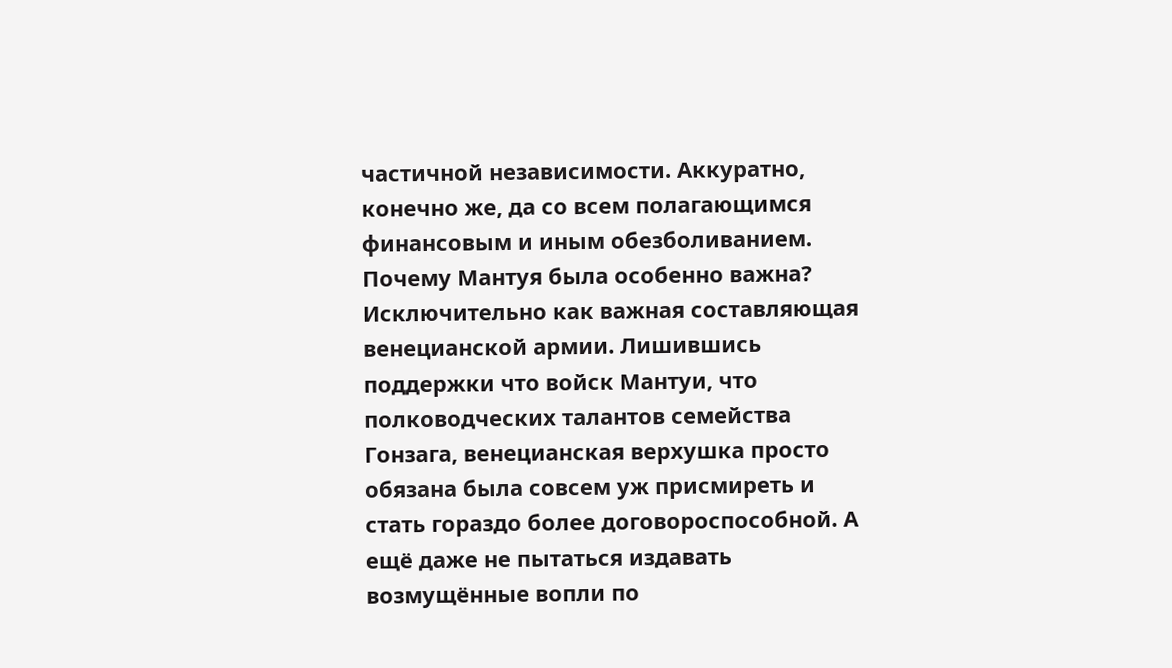частичной независимости. Аккуратно, конечно же, да со всем полагающимся финансовым и иным обезболиванием.
Почему Мантуя была особенно важна? Исключительно как важная составляющая венецианской армии. Лишившись поддержки что войск Мантуи, что полководческих талантов семейства Гонзага, венецианская верхушка просто обязана была совсем уж присмиреть и стать гораздо более договороспособной. А ещё даже не пытаться издавать возмущённые вопли по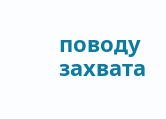поводу захвата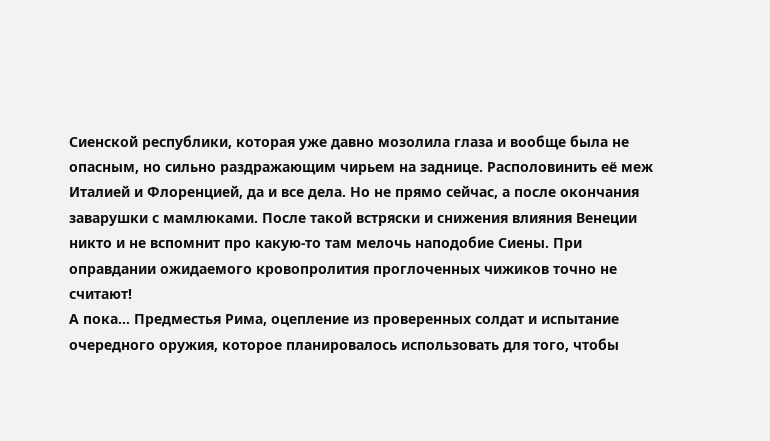Сиенской республики, которая уже давно мозолила глаза и вообще была не опасным, но сильно раздражающим чирьем на заднице. Располовинить её меж Италией и Флоренцией, да и все дела. Но не прямо сейчас, а после окончания заварушки с мамлюками. После такой встряски и снижения влияния Венеции никто и не вспомнит про какую-то там мелочь наподобие Сиены. При оправдании ожидаемого кровопролития проглоченных чижиков точно не считают!
А пока… Предместья Рима, оцепление из проверенных солдат и испытание очередного оружия, которое планировалось использовать для того, чтобы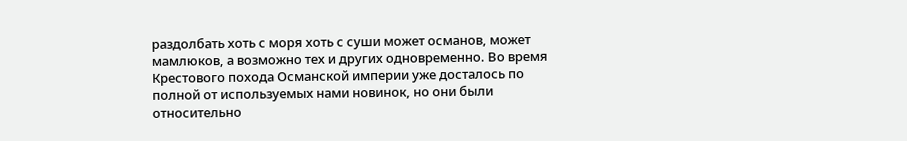раздолбать хоть с моря хоть с суши может османов, может мамлюков, а возможно тех и других одновременно. Во время Крестового похода Османской империи уже досталось по полной от используемых нами новинок, но они были относительно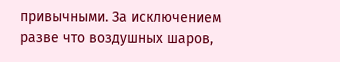привычными. За исключением разве что воздушных шаров,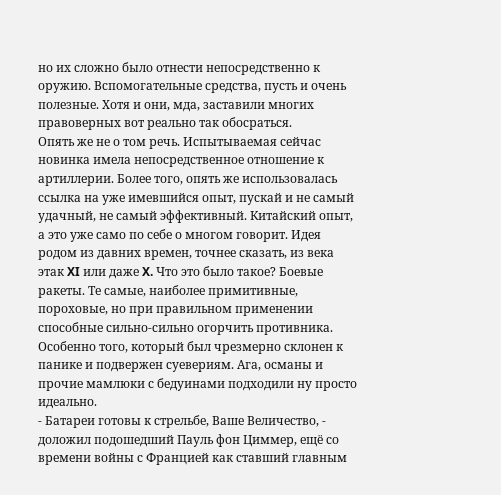но их сложно было отнести непосредственно к оружию. Вспомогательные средства, пусть и очень полезные. Хотя и они, мда, заставили многих правоверных вот реально так обосраться.
Опять же не о том речь. Испытываемая сейчас новинка имела непосредственное отношение к артиллерии. Более того, опять же использовалась ссылка на уже имевшийся опыт, пускай и не самый удачный, не самый эффективный. Китайский опыт, а это уже само по себе о многом говорит. Идея родом из давних времен, точнее сказать, из века этак XI или даже X. Что это было такое? Боевые ракеты. Те самые, наиболее примитивные, пороховые, но при правильном применении способные сильно-сильно огорчить противника. Особенно того, который был чрезмерно склонен к панике и подвержен суевериям. Ага, османы и прочие мамлюки с бедуинами подходили ну просто идеально.
- Батареи готовы к стрельбе, Ваше Величество, - доложил подошедший Пауль фон Циммер, ещё со времени войны с Францией как ставший главным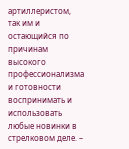артиллеристом, так им и остающийся по причинам высокого профессионализма и готовности воспринимать и использовать любые новинки в стрелковом деле. –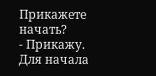Прикажете начать?
- Прикажу. Для начала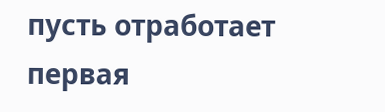пусть отработает первая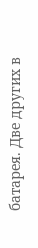батарея. Две других в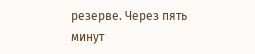резерве. Через пять минут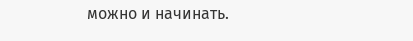можно и начинать.